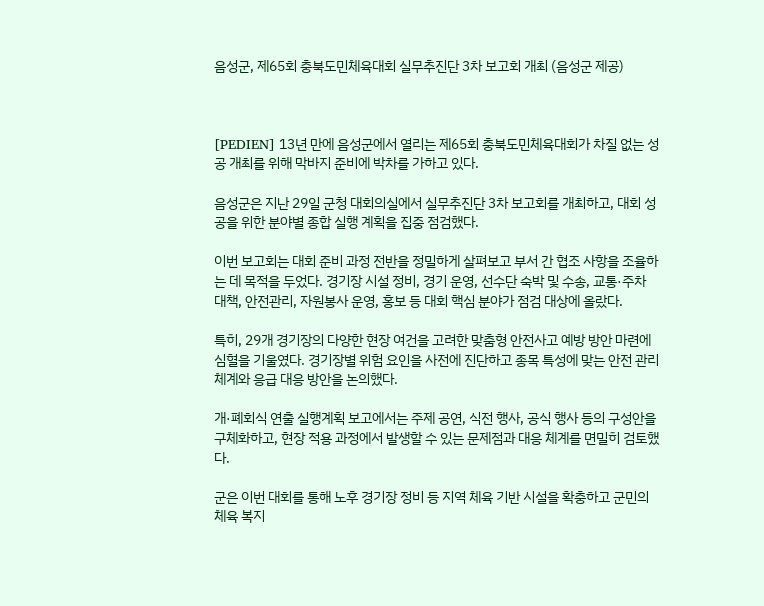음성군, 제65회 충북도민체육대회 실무추진단 3차 보고회 개최 (음성군 제공)



[PEDIEN] 13년 만에 음성군에서 열리는 제65회 충북도민체육대회가 차질 없는 성공 개최를 위해 막바지 준비에 박차를 가하고 있다.

음성군은 지난 29일 군청 대회의실에서 실무추진단 3차 보고회를 개최하고, 대회 성공을 위한 분야별 종합 실행 계획을 집중 점검했다.

이번 보고회는 대회 준비 과정 전반을 정밀하게 살펴보고 부서 간 협조 사항을 조율하는 데 목적을 두었다. 경기장 시설 정비, 경기 운영, 선수단 숙박 및 수송, 교통·주차 대책, 안전관리, 자원봉사 운영, 홍보 등 대회 핵심 분야가 점검 대상에 올랐다.

특히, 29개 경기장의 다양한 현장 여건을 고려한 맞춤형 안전사고 예방 방안 마련에 심혈을 기울였다. 경기장별 위험 요인을 사전에 진단하고 종목 특성에 맞는 안전 관리 체계와 응급 대응 방안을 논의했다.

개·폐회식 연출 실행계획 보고에서는 주제 공연, 식전 행사, 공식 행사 등의 구성안을 구체화하고, 현장 적용 과정에서 발생할 수 있는 문제점과 대응 체계를 면밀히 검토했다.

군은 이번 대회를 통해 노후 경기장 정비 등 지역 체육 기반 시설을 확충하고 군민의 체육 복지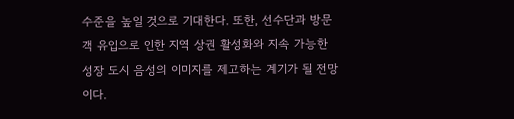수준을 높일 것으로 기대한다. 또한, 선수단과 방문객 유입으로 인한 지역 상권 활성화와 지속 가능한 성장 도시 음성의 이미지를 제고하는 계기가 될 전망이다.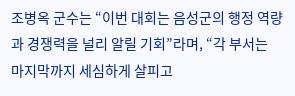조병옥 군수는 “이번 대회는 음성군의 행정 역량과 경쟁력을 널리 알릴 기회”라며, “각 부서는 마지막까지 세심하게 살피고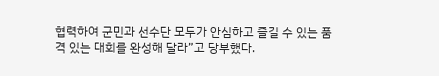협력하여 군민과 선수단 모두가 안심하고 즐길 수 있는 품격 있는 대회를 완성해 달라”고 당부했다.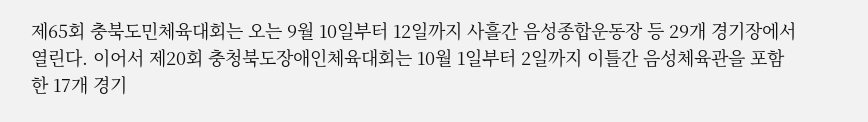제65회 충북도민체육대회는 오는 9월 10일부터 12일까지 사흘간 음성종합운동장 등 29개 경기장에서 열린다. 이어서 제20회 충청북도장애인체육대회는 10월 1일부터 2일까지 이틀간 음성체육관을 포함한 17개 경기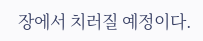장에서 치러질 예정이다.